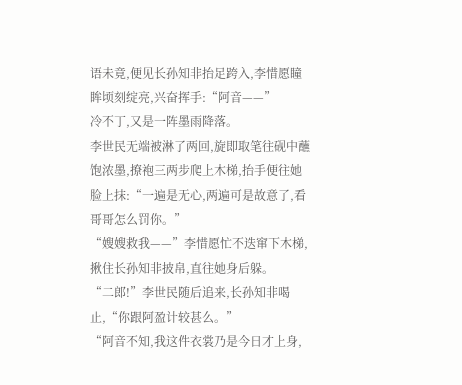语未竟,便见长孙知非抬足跨入,李惜愿瞳眸顷刻绽亮,兴奋挥手:“阿音——”
冷不丁,又是一阵墨雨降落。
李世民无端被淋了两回,旋即取笔往砚中蘸饱浓墨,撩袍三两步爬上木梯,抬手便往她脸上抹:“一遍是无心,两遍可是故意了,看哥哥怎么罚你。”
“嫂嫂救我——”李惜愿忙不迭窜下木梯,揪住长孙知非披帛,直往她身后躲。
“二郎!”李世民随后追来,长孙知非喝止,“你跟阿盈计较甚么。”
“阿音不知,我这件衣裳乃是今日才上身,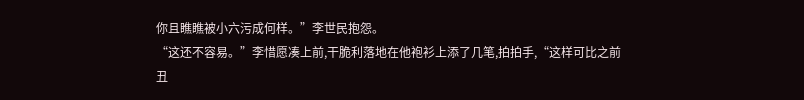你且瞧瞧被小六污成何样。”李世民抱怨。
“这还不容易。”李惜愿凑上前,干脆利落地在他袍衫上添了几笔,拍拍手,“这样可比之前丑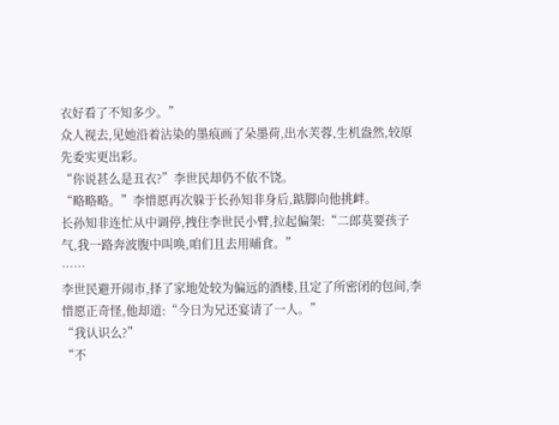衣好看了不知多少。”
众人视去,见她沿着沾染的墨痕画了朵墨荷,出水芙蓉,生机盎然,较原先委实更出彩。
“你说甚么是丑衣?”李世民却仍不依不饶。
“略略略。”李惜愿再次躲于长孙知非身后,踮脚向他挑衅。
长孙知非连忙从中调停,拽住李世民小臂,拉起偏架:“二郎莫要孩子气,我一路奔波腹中叫唤,咱们且去用晡食。”
……
李世民避开闹市,择了家地处较为偏远的酒楼,且定了所密闭的包间,李惜愿正奇怪,他却道:“今日为兄还宴请了一人。”
“我认识么?”
“不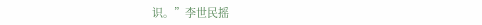识。”李世民摇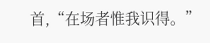首,“在场者惟我识得。”